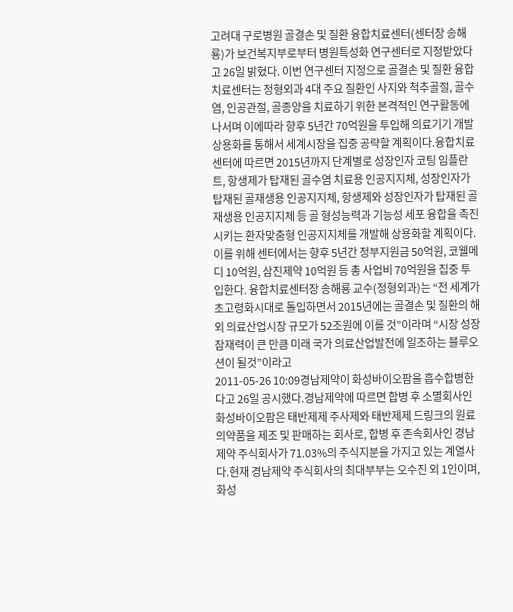고려대 구로병원 골결손 및 질환 융합치료센터(센터장 송해룡)가 보건복지부로부터 병원특성화 연구센터로 지정받았다고 26일 밝혔다. 이번 연구센터 지정으로 골결손 및 질환 융합치료센터는 정형외과 4대 주요 질환인 사지와 척추골절, 골수염, 인공관절, 골종양을 치료하기 위한 본격적인 연구활동에 나서며 이에따라 향후 5년간 70억원을 투입해 의료기기 개발상용화를 통해서 세계시장을 집중 공략할 계획이다.융합치료센터에 따르면 2015년까지 단계별로 성장인자 코팅 임플란트, 항생제가 탑재된 골수염 치료용 인공지지체, 성장인자가 탑재된 골재생용 인공지지체, 항생제와 성장인자가 탑재된 골재생용 인공지지체 등 골 형성능력과 기능성 세포 융합을 촉진시키는 환자맞춤형 인공지지체를 개발해 상용화할 계획이다. 이를 위해 센터에서는 향후 5년간 정부지원금 50억원, 코웰메디 10억원, 삼진제약 10억원 등 총 사업비 70억원을 집중 투입한다. 융합치료센터장 송해룡 교수(정형외과)는 “전 세계가 초고령화시대로 돌입하면서 2015년에는 골결손 및 질환의 해외 의료산업시장 규모가 52조원에 이를 것”이라며 “시장 성장잠재력이 큰 만큼 미래 국가 의료산업발전에 일조하는 블루오션이 될것”이라고
2011-05-26 10:09경남제약이 화성바이오팜을 흡수합병한다고 26일 공시했다.경남제약에 따르면 합병 후 소멸회사인 화성바이오팜은 태반제제 주사제와 태반제제 드링크의 원료의약품을 제조 및 판매하는 회사로, 합병 후 존속회사인 경남제약 주식회사가 71.03%의 주식지분을 가지고 있는 계열사다.현재 경남제약 주식회사의 최대부부는 오수진 외 1인이며, 화성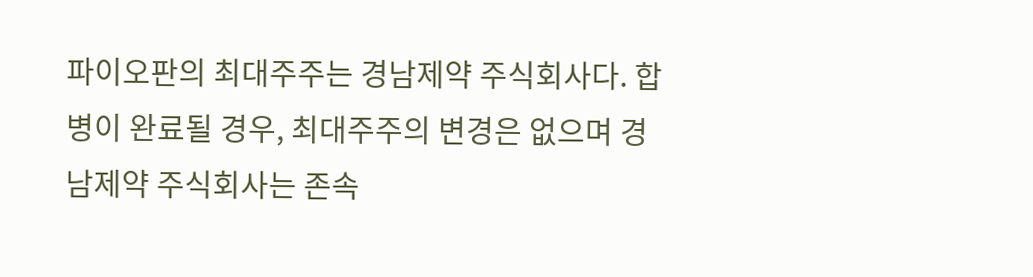파이오판의 최대주주는 경남제약 주식회사다. 합병이 완료될 경우, 최대주주의 변경은 없으며 경남제약 주식회사는 존속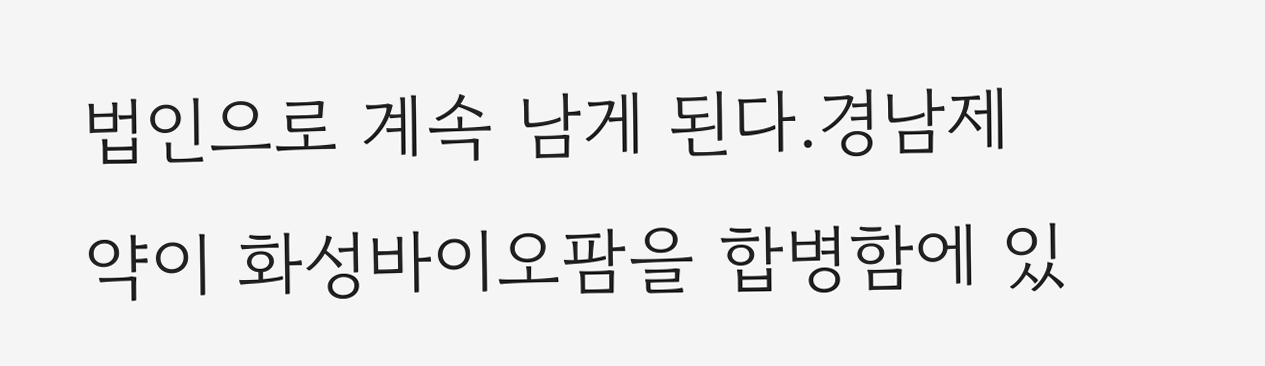법인으로 계속 남게 된다.경남제약이 화성바이오팜을 합병함에 있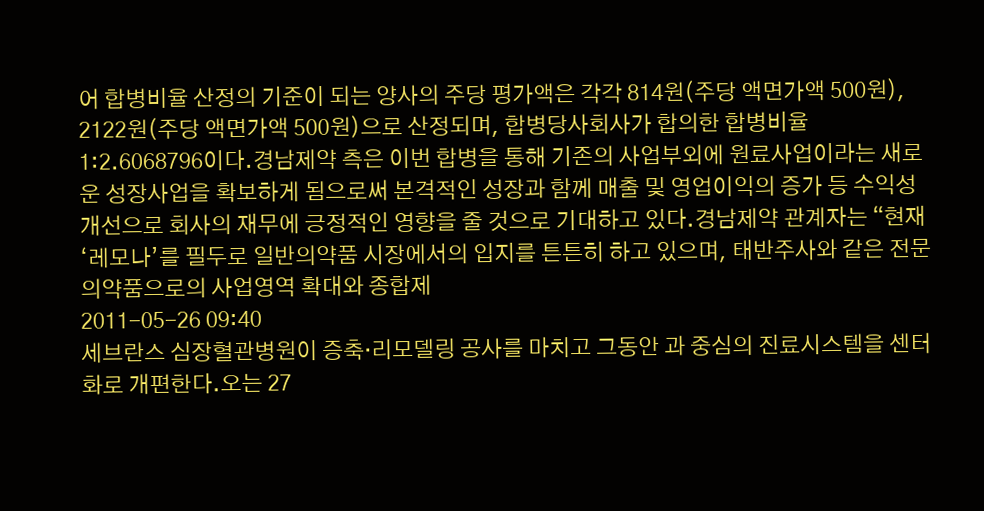어 합병비율 산정의 기준이 되는 양사의 주당 평가액은 각각 814원(주당 액면가액 500원), 2122원(주당 액면가액 500원)으로 산정되며, 합병당사회사가 합의한 합병비율 1:2.6068796이다.경남제약 측은 이번 합병을 통해 기존의 사업부외에 원료사업이라는 새로운 성장사업을 확보하게 됨으로써 본격적인 성장과 함께 매출 및 영업이익의 증가 등 수익성 개선으로 회사의 재무에 긍정적인 영향을 줄 것으로 기대하고 있다.경남제약 관계자는 “현재 ‘레모나’를 필두로 일반의약품 시장에서의 입지를 튼튼히 하고 있으며, 태반주사와 같은 전문의약품으로의 사업영역 확대와 종합제
2011-05-26 09:40
세브란스 심장혈관병원이 증축·리모델링 공사를 마치고 그동안 과 중심의 진료시스템을 센터화로 개편한다.오는 27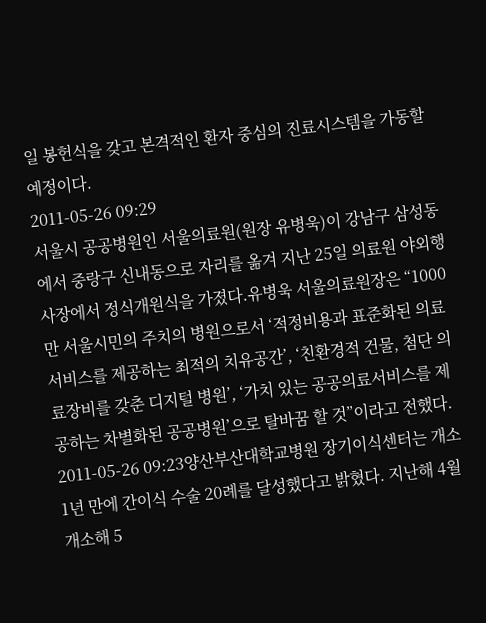일 봉헌식을 갖고 본격적인 환자 중심의 진료시스템을 가동할 예정이다.
2011-05-26 09:29
서울시 공공병원인 서울의료원(원장 유병욱)이 강남구 삼성동에서 중랑구 신내동으로 자리를 옮겨 지난 25일 의료원 야외행사장에서 정식개원식을 가졌다.유병욱 서울의료원장은 “1000만 서울시민의 주치의 병원으로서 ‘적정비용과 표준화된 의료서비스를 제공하는 최적의 치유공간’, ‘친환경적 건물, 첨단 의료장비를 갖춘 디지털 병원’, ‘가치 있는 공공의료서비스를 제공하는 차별화된 공공병원’으로 탈바꿈 할 것”이라고 전했다.
2011-05-26 09:23양산부산대학교병원 장기이식센터는 개소 1년 만에 간이식 수술 20례를 달성했다고 밝혔다. 지난해 4월 개소해 5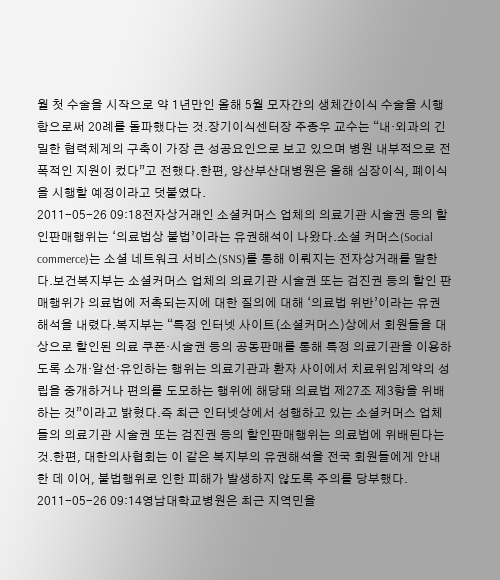월 첫 수술을 시작으로 약 1년만인 올해 5월 모자간의 생체간이식 수술을 시행함으로써 20례를 돌파했다는 것.장기이식센터장 주종우 교수는 “내·외과의 긴밀한 협력체계의 구축이 가장 큰 성공요인으로 보고 있으며 병원 내부적으로 전폭적인 지원이 컸다”고 전했다.한편, 양산부산대병원은 올해 심장이식, 폐이식을 시행할 예정이라고 덧붙였다.
2011-05-26 09:18전자상거래인 소셜커머스 업체의 의료기관 시술권 등의 할인판매행위는 ‘의료법상 불법’이라는 유권해석이 나왔다.소셜 커머스(Social commerce)는 소셜 네트워크 서비스(SNS)를 통해 이뤄지는 전자상거래를 말한다.보건복지부는 소셜커머스 업체의 의료기관 시술권 또는 검진권 등의 할인 판매행위가 의료법에 저촉되는지에 대한 질의에 대해 ‘의료법 위반’이라는 유권해석을 내렸다.복지부는 “특정 인터넷 사이트(소셜커머스)상에서 회원들을 대상으로 할인된 의료 쿠폰·시술권 등의 공동판매를 통해 특정 의료기관을 이용하도록 소개·알선·유인하는 행위는 의료기관과 환자 사이에서 치료위임계약의 성립을 중개하거나 편의를 도모하는 행위에 해당돼 의료법 제27조 제3항을 위배하는 것”이라고 밝혔다.즉 최근 인터넷상에서 성행하고 있는 소셜커머스 업체들의 의료기관 시술권 또는 검진권 등의 할인판매행위는 의료법에 위배된다는 것.한편, 대한의사협회는 이 같은 복지부의 유권해석을 전국 회원들에게 안내한 데 이어, 불법행위로 인한 피해가 발생하지 않도록 주의를 당부했다.
2011-05-26 09:14영남대학교병원은 최근 지역민을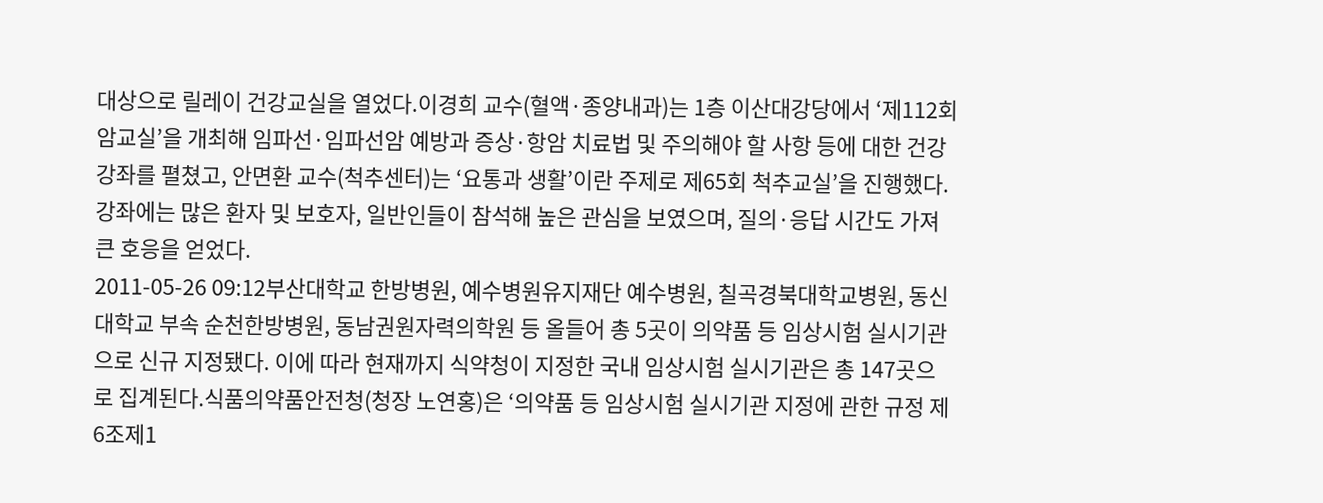대상으로 릴레이 건강교실을 열었다.이경희 교수(혈액·종양내과)는 1층 이산대강당에서 ‘제112회 암교실’을 개최해 임파선·임파선암 예방과 증상·항암 치료법 및 주의해야 할 사항 등에 대한 건강강좌를 펼쳤고, 안면환 교수(척추센터)는 ‘요통과 생활’이란 주제로 제65회 척추교실’을 진행했다.강좌에는 많은 환자 및 보호자, 일반인들이 참석해 높은 관심을 보였으며, 질의·응답 시간도 가져 큰 호응을 얻었다.
2011-05-26 09:12부산대학교 한방병원, 예수병원유지재단 예수병원, 칠곡경북대학교병원, 동신대학교 부속 순천한방병원, 동남권원자력의학원 등 올들어 총 5곳이 의약품 등 임상시험 실시기관으로 신규 지정됐다. 이에 따라 현재까지 식약청이 지정한 국내 임상시험 실시기관은 총 147곳으로 집계된다.식품의약품안전청(청장 노연홍)은 ‘의약품 등 임상시험 실시기관 지정에 관한 규정 제6조제1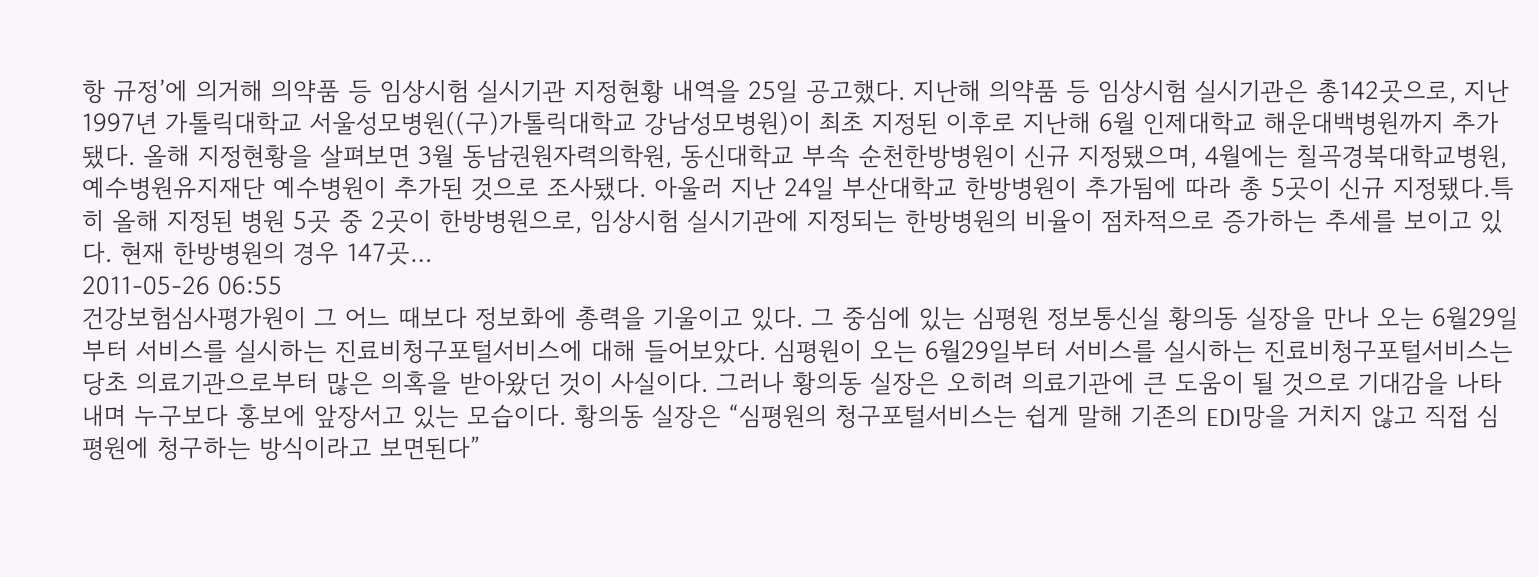항 규정’에 의거해 의약품 등 임상시험 실시기관 지정현황 내역을 25일 공고했다. 지난해 의약품 등 임상시험 실시기관은 총142곳으로, 지난 1997년 가톨릭대학교 서울성모병원((구)가톨릭대학교 강남성모병원)이 최초 지정된 이후로 지난해 6월 인제대학교 해운대백병원까지 추가됐다. 올해 지정현황을 살펴보면 3월 동남권원자력의학원, 동신대학교 부속 순천한방병원이 신규 지정됐으며, 4월에는 칠곡경북대학교병원, 예수병원유지재단 예수병원이 추가된 것으로 조사됐다. 아울러 지난 24일 부산대학교 한방병원이 추가됨에 따라 총 5곳이 신규 지정됐다.특히 올해 지정된 병원 5곳 중 2곳이 한방병원으로, 임상시험 실시기관에 지정되는 한방병원의 비율이 점차적으로 증가하는 추세를 보이고 있다. 현재 한방병원의 경우 147곳…
2011-05-26 06:55
건강보험심사평가원이 그 어느 때보다 정보화에 총력을 기울이고 있다. 그 중심에 있는 심평원 정보통신실 황의동 실장을 만나 오는 6월29일부터 서비스를 실시하는 진료비청구포털서비스에 대해 들어보았다. 심평원이 오는 6월29일부터 서비스를 실시하는 진료비청구포털서비스는 당초 의료기관으로부터 많은 의혹을 받아왔던 것이 사실이다. 그러나 황의동 실장은 오히려 의료기관에 큰 도움이 될 것으로 기대감을 나타내며 누구보다 홍보에 앞장서고 있는 모습이다. 황의동 실장은 “심평원의 청구포털서비스는 쉽게 말해 기존의 EDI망을 거치지 않고 직접 심평원에 청구하는 방식이라고 보면된다”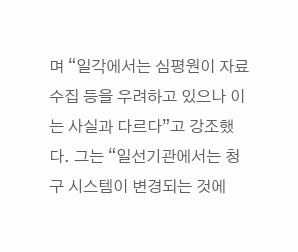며 “일각에서는 심평원이 자료 수집 등을 우려하고 있으나 이는 사실과 다르다”고 강조했다. 그는 “일선기관에서는 청구 시스템이 변경되는 것에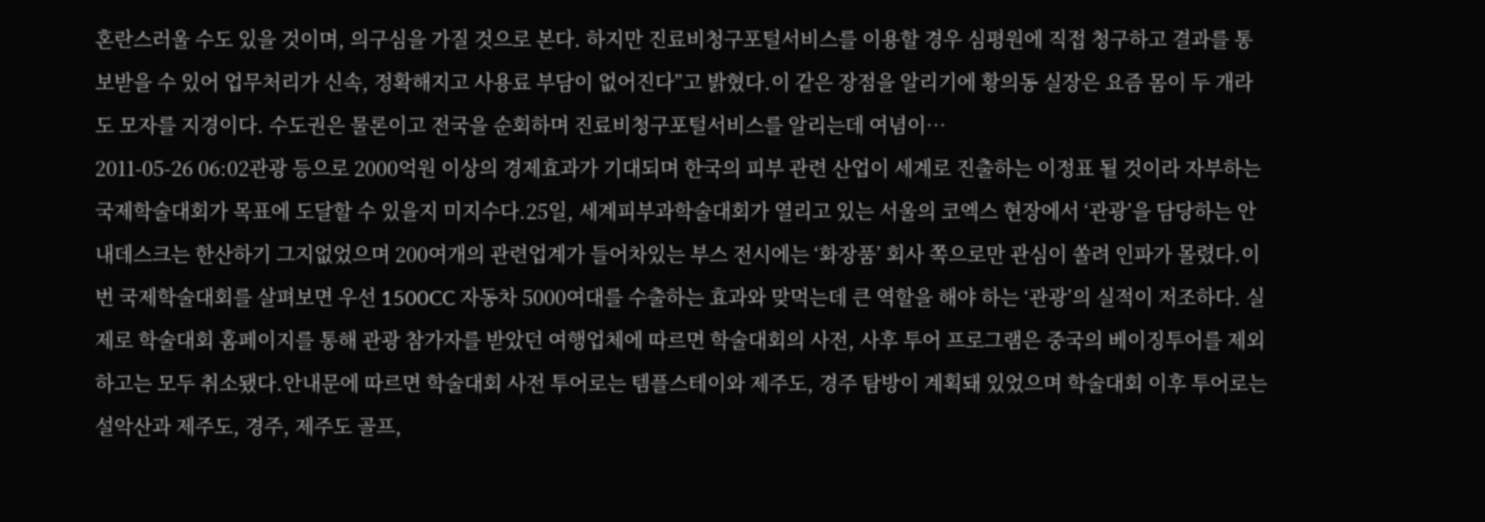혼란스러울 수도 있을 것이며, 의구심을 가질 것으로 본다. 하지만 진료비청구포털서비스를 이용할 경우 심평원에 직접 청구하고 결과를 통보받을 수 있어 업무처리가 신속, 정확해지고 사용료 부담이 없어진다”고 밝혔다.이 같은 장점을 알리기에 황의동 실장은 요즘 몸이 두 개라도 모자를 지경이다. 수도권은 물론이고 전국을 순회하며 진료비청구포털서비스를 알리는데 여념이…
2011-05-26 06:02관광 등으로 2000억원 이상의 경제효과가 기대되며 한국의 피부 관련 산업이 세계로 진출하는 이정표 될 것이라 자부하는 국제학술대회가 목표에 도달할 수 있을지 미지수다.25일, 세계피부과학술대회가 열리고 있는 서울의 코엑스 현장에서 ‘관광’을 담당하는 안내데스크는 한산하기 그지없었으며 200여개의 관련업계가 들어차있는 부스 전시에는 ‘화장품’ 회사 쪽으로만 관심이 쏠려 인파가 몰렸다.이번 국제학술대회를 살펴보면 우선 1500CC 자동차 5000여대를 수출하는 효과와 맞먹는데 큰 역할을 해야 하는 ‘관광’의 실적이 저조하다. 실제로 학술대회 홈페이지를 통해 관광 참가자를 받았던 여행업체에 따르면 학술대회의 사전, 사후 투어 프로그램은 중국의 베이징투어를 제외하고는 모두 취소됐다.안내문에 따르면 학술대회 사전 투어로는 템플스테이와 제주도, 경주 탐방이 계획돼 있었으며 학술대회 이후 투어로는 설악산과 제주도, 경주, 제주도 골프,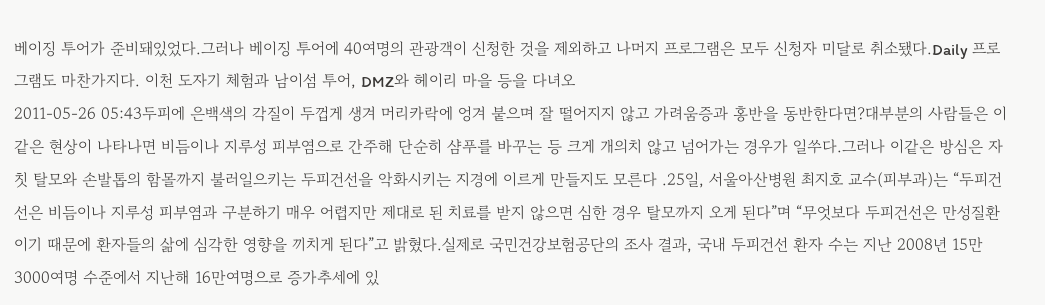베이징 투어가 준비돼있었다.그러나 베이징 투어에 40여명의 관광객이 신청한 것을 제외하고 나머지 프로그램은 모두 신청자 미달로 취소됐다.Daily 프로그램도 마찬가지다. 이천 도자기 체험과 남이섬 투어, DMZ와 헤이리 마을 등을 다녀오
2011-05-26 05:43두피에 은백색의 각질이 두껍게 생겨 머리카락에 엉겨 붙으며 잘 떨어지지 않고 가려움증과 홍반을 동반한다면?대부분의 사람들은 이 같은 현상이 나타나면 비듬이나 지루성 피부염으로 간주해 단순히 샴푸를 바꾸는 등 크게 개의치 않고 넘어가는 경우가 일쑤다.그러나 이같은 방심은 자칫 탈모와 손발톱의 함몰까지 불러일으키는 두피건선을 악화시키는 지경에 이르게 만들지도 모른다 .25일, 서울아산병원 최지호 교수(피부과)는 “두피건선은 비듬이나 지루성 피부염과 구분하기 매우 어렵지만 제대로 된 치료를 받지 않으면 심한 경우 탈모까지 오게 된다”며 “무엇보다 두피건선은 만성질환이기 때문에 환자들의 삶에 심각한 영향을 끼치게 된다”고 밝혔다.실제로 국민건강보험공단의 조사 결과, 국내 두피건선 환자 수는 지난 2008년 15만 3000여명 수준에서 지난해 16만여명으로 증가추세에 있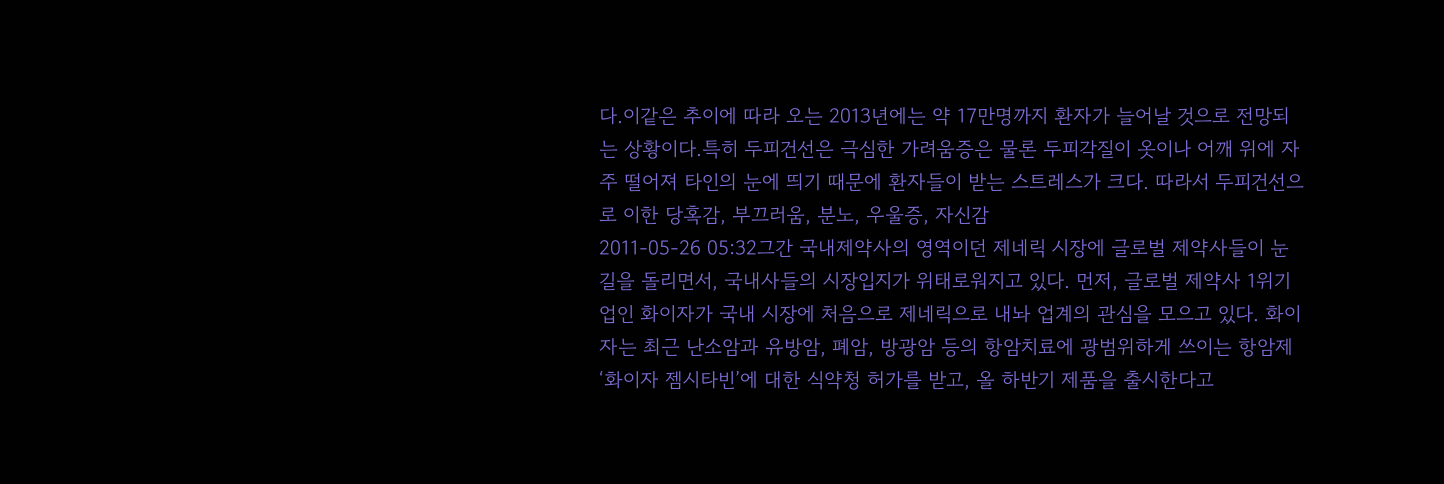다.이같은 추이에 따라 오는 2013년에는 약 17만명까지 환자가 늘어날 것으로 전망되는 상황이다.특히 두피건선은 극심한 가려움증은 물론 두피각질이 옷이나 어깨 위에 자주 떨어져 타인의 눈에 띄기 때문에 환자들이 받는 스트레스가 크다. 따라서 두피건선으로 이한 당혹감, 부끄러움, 분노, 우울증, 자신감
2011-05-26 05:32그간 국내제약사의 영역이던 제네릭 시장에 글로벌 제약사들이 눈길을 돌리면서, 국내사들의 시장입지가 위태로워지고 있다. 먼저, 글로벌 제약사 1위기업인 화이자가 국내 시장에 처음으로 제네릭으로 내놔 업계의 관심을 모으고 있다. 화이자는 최근 난소암과 유방암, 폐암, 방광암 등의 항암치료에 광범위하게 쓰이는 항암제 ‘화이자 젬시타빈’에 대한 식약청 허가를 받고, 올 하반기 제품을 출시한다고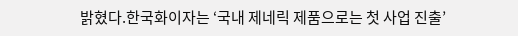밝혔다.한국화이자는 ‘국내 제네릭 제품으로는 첫 사업 진출’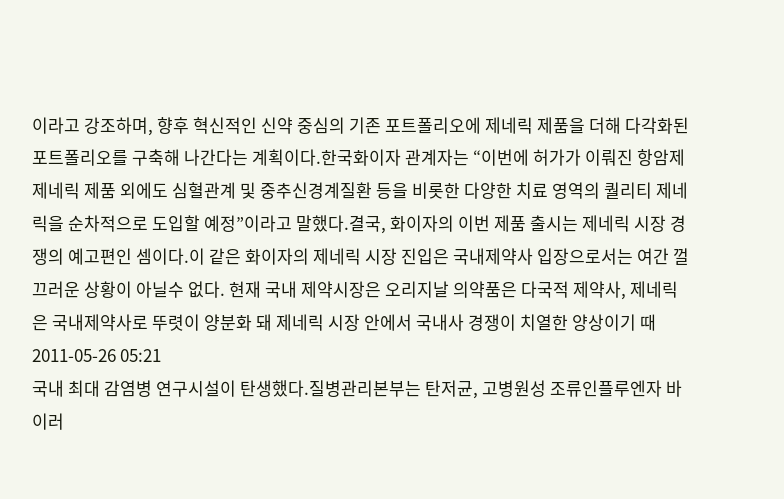이라고 강조하며, 향후 혁신적인 신약 중심의 기존 포트폴리오에 제네릭 제품을 더해 다각화된 포트폴리오를 구축해 나간다는 계획이다.한국화이자 관계자는 “이번에 허가가 이뤄진 항암제 제네릭 제품 외에도 심혈관계 및 중추신경계질환 등을 비롯한 다양한 치료 영역의 퀄리티 제네릭을 순차적으로 도입할 예정”이라고 말했다.결국, 화이자의 이번 제품 출시는 제네릭 시장 경쟁의 예고편인 셈이다.이 같은 화이자의 제네릭 시장 진입은 국내제약사 입장으로서는 여간 껄끄러운 상황이 아닐수 없다. 현재 국내 제약시장은 오리지날 의약품은 다국적 제약사, 제네릭은 국내제약사로 뚜렷이 양분화 돼 제네릭 시장 안에서 국내사 경쟁이 치열한 양상이기 때
2011-05-26 05:21
국내 최대 감염병 연구시설이 탄생했다.질병관리본부는 탄저균, 고병원성 조류인플루엔자 바이러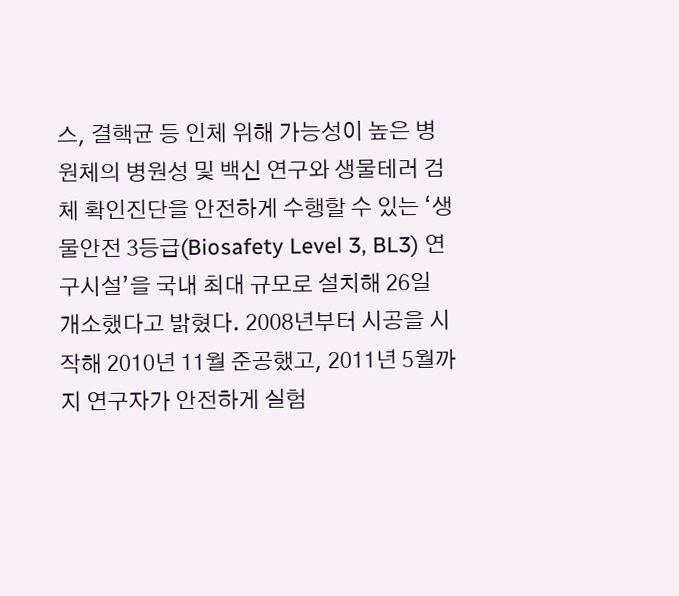스, 결핵균 등 인체 위해 가능성이 높은 병원체의 병원성 및 백신 연구와 생물테러 검체 확인진단을 안전하게 수행할 수 있는 ‘생물안전 3등급(Biosafety Level 3, BL3) 연구시설’을 국내 최대 규모로 설치해 26일 개소했다고 밝혔다. 2008년부터 시공을 시작해 2010년 11월 준공했고, 2011년 5월까지 연구자가 안전하게 실험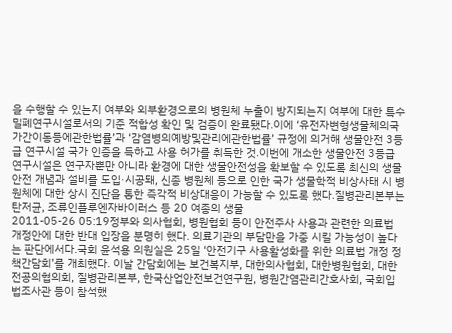을 수행할 수 있는지 여부와 외부환경으로의 병원체 누출이 방지되는지 여부에 대한 특수밀폐연구시설로서의 기준 적합성 확인 및 검증이 완료됐다.이에 ‘유전자변형생물체의국가간이동등에관한법률’과 ‘감염병의예방및관리에관한법률’ 규정에 의거해 생물안전 3등급 연구시설 국가 인증을 득하고 사용 허가를 취득한 것.이번에 개소한 생물안전 3등급 연구시설은 연구자뿐만 아니라 환경에 대한 생물안전성을 확보할 수 있도록 최신의 생물안전 개념과 설비를 도입·시공돼, 신종 병원체 등으로 인한 국가 생물학적 비상사태 시 병원체에 대한 상시 진단을 통한 즉각적 비상대응이 가능할 수 있도록 했다.질병관리본부는 탄저균, 조류인플루엔자바이러스 등 20 여종의 생물
2011-05-26 05:19정부와 의사협회, 병원협회 등이 안전주사 사용과 관련한 의료법 개정안에 대한 반대 입장을 분명히 했다. 의료기관의 부담만을 가중 시킬 가능성이 높다는 판단에서다.국회 윤석용 의원실은 25일 ‘안전기구 사용활성화를 위한 의료법 개정 정책간담회’를 개최했다. 이날 간담회에는 보건복지부, 대한의사협회, 대한병원협회, 대한전공의협의회, 질병관리본부, 한국산업안전보건연구원, 병원간염관리간호사회, 국회입법조사관 등이 참석했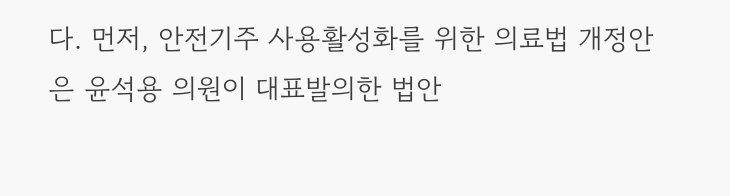다. 먼저, 안전기주 사용활성화를 위한 의료법 개정안은 윤석용 의원이 대표발의한 법안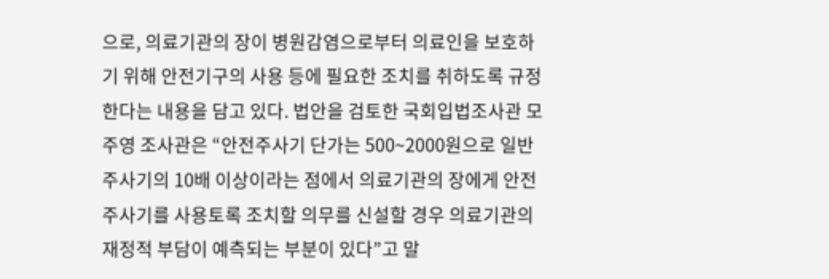으로, 의료기관의 장이 병원감염으로부터 의료인을 보호하기 위해 안전기구의 사용 등에 필요한 조치를 취하도록 규정한다는 내용을 담고 있다. 법안을 검토한 국회입법조사관 모주영 조사관은 “안전주사기 단가는 500~2000원으로 일반 주사기의 10배 이상이라는 점에서 의료기관의 장에게 안전주사기를 사용토록 조치할 의무를 신설할 경우 의료기관의 재정적 부담이 예측되는 부분이 있다”고 말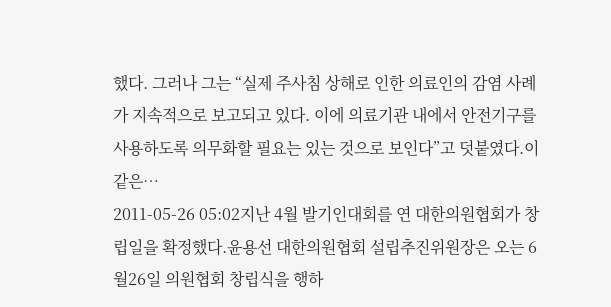했다. 그러나 그는 “실제 주사침 상해로 인한 의료인의 감염 사례가 지속적으로 보고되고 있다. 이에 의료기관 내에서 안전기구를 사용하도록 의무화할 필요는 있는 것으로 보인다”고 덧붙였다.이같은…
2011-05-26 05:02지난 4월 발기인대회를 연 대한의원협회가 창립일을 확정했다.윤용선 대한의원협회 설립추진위원장은 오는 6월26일 의원협회 창립식을 행하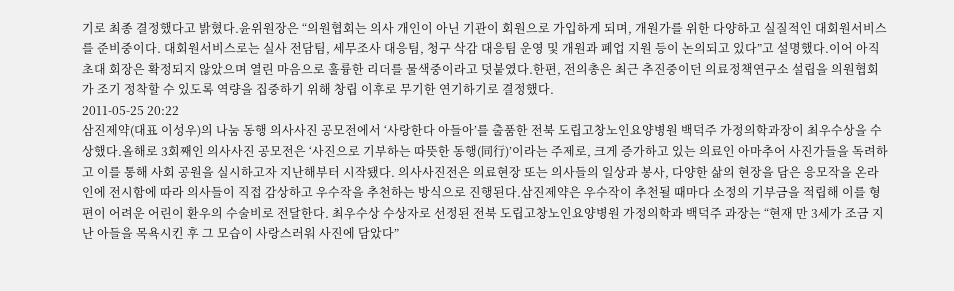기로 최종 결정했다고 밝혔다.윤위원장은 “의원협회는 의사 개인이 아닌 기관이 회원으로 가입하게 되며, 개원가를 위한 다양하고 실질적인 대회원서비스를 준비중이다. 대회원서비스로는 실사 전담팀, 세무조사 대응팀, 청구 삭감 대응팀 운영 및 개원과 폐업 지원 등이 논의되고 있다”고 설명했다.이어 아직 초대 회장은 확정되지 않았으며 열린 마음으로 훌륭한 리더를 물색중이라고 덧붙였다.한편, 전의총은 최근 추진중이던 의료정책연구소 설립을 의원협회가 조기 정착할 수 있도록 역량을 집중하기 위해 창립 이후로 무기한 연기하기로 결정했다.
2011-05-25 20:22
삼진제약(대표 이성우)의 나눔 동행 의사사진 공모전에서 ‘사랑한다 아들아’를 출품한 전북 도립고창노인요양병원 백덕주 가정의학과장이 최우수상을 수상했다.올해로 3회째인 의사사진 공모전은 ‘사진으로 기부하는 따뜻한 동행(同行)’이라는 주제로, 크게 증가하고 있는 의료인 아마추어 사진가들을 독려하고 이를 통해 사회 공원을 실시하고자 지난해부터 시작됐다. 의사사진전은 의료현장 또는 의사들의 일상과 봉사, 다양한 삶의 현장을 담은 응모작을 온라인에 전시함에 따라 의사들이 직접 감상하고 우수작을 추천하는 방식으로 진행된다.삼진제약은 우수작이 추천될 때마다 소정의 기부금을 적립해 이를 형편이 어려운 어린이 환우의 수술비로 전달한다. 최우수상 수상자로 선정된 전북 도립고창노인요양병원 가정의학과 백덕주 과장는 “현재 만 3세가 조금 지난 아들을 목욕시킨 후 그 모습이 사랑스러워 사진에 담았다”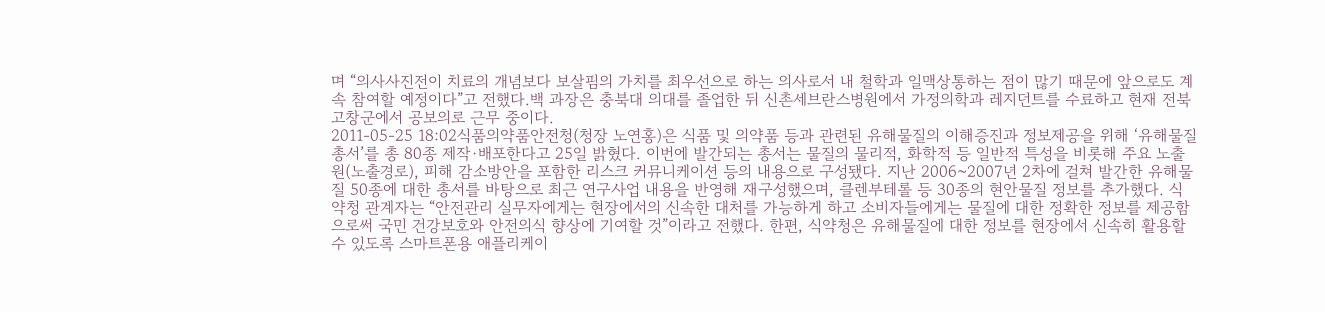며 “의사사진전이 치료의 개념보다 보살핌의 가치를 최우선으로 하는 의사로서 내 철학과 일맥상통하는 점이 많기 때문에 앞으로도 계속 참여할 예정이다”고 전했다.백 과장은 충북대 의대를 졸업한 뒤 신촌세브란스병원에서 가정의학과 레지던트를 수료하고 현재 전북 고창군에서 공보의로 근무 중이다.
2011-05-25 18:02식품의약품안전청(청장 노연홍)은 식품 및 의약품 등과 관련된 유해물질의 이해증진과 정보제공을 위해 ‘유해물질 총서’를 총 80종 제작·배포한다고 25일 밝혔다. 이번에 발간되는 총서는 물질의 물리적, 화학적 등 일반적 특성을 비롯해 주요 노출원(노출경로), 피해 감소방안을 포함한 리스크 커뮤니케이션 등의 내용으로 구성됐다. 지난 2006~2007년 2차에 걸쳐 발간한 유해물질 50종에 대한 총서를 바탕으로 최근 연구사업 내용을 반영해 재구성했으며, 클렌부테롤 등 30종의 현안물질 정보를 추가했다. 식약청 관계자는 “안전관리 실무자에게는 현장에서의 신속한 대처를 가능하게 하고 소비자들에게는 물질에 대한 정확한 정보를 제공함으로써 국민 건강보호와 안전의식 향상에 기여할 것”이라고 전했다. 한편, 식약청은 유해물질에 대한 정보를 현장에서 신속히 활용할 수 있도록 스마트폰용 애플리케이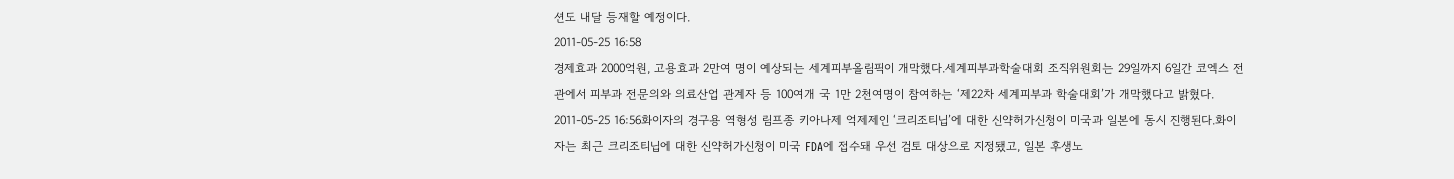션도 내달 등재할 예정이다.
2011-05-25 16:58
경제효과 2000억원, 고용효과 2만여 명이 예상되는 세계피부올림픽이 개막했다.세계피부과학술대회 조직위원회는 29일까지 6일간 코엑스 전관에서 피부과 전문의와 의료산업 관계자 등 100여개 국 1만 2천여명이 참여하는 ‘제22차 세계피부과 학술대회’가 개막했다고 밝혔다.
2011-05-25 16:56화이자의 경구용 역형성 림프종 키아나제 억제제인 ‘크리조티닙’에 대한 신약허가신청이 미국과 일본에 동시 진행된다.화이자는 최근 크리조티닙에 대한 신약허가신청이 미국 FDA에 접수돼 우선 검토 대상으로 지정됐고, 일본 후생노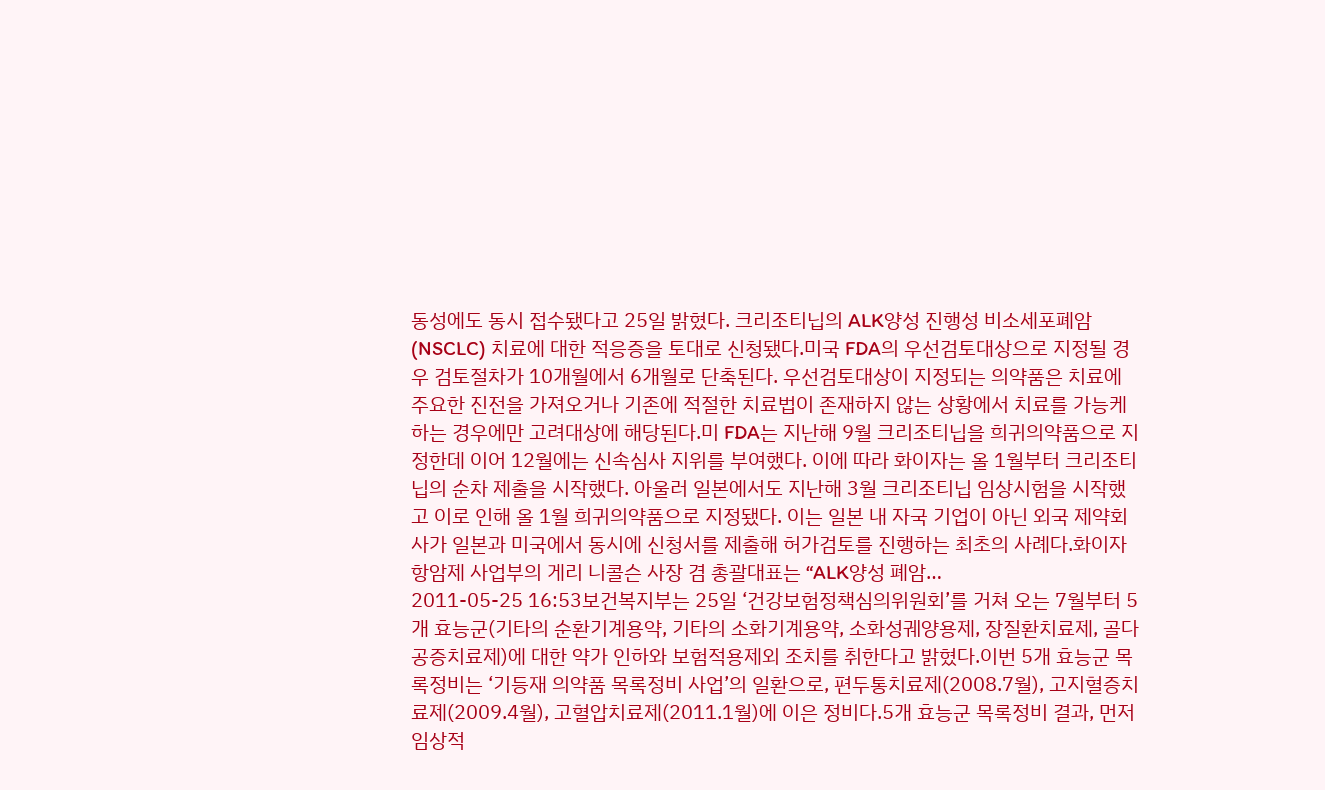동성에도 동시 접수됐다고 25일 밝혔다. 크리조티닙의 ALK양성 진행성 비소세포폐암(NSCLC) 치료에 대한 적응증을 토대로 신청됐다.미국 FDA의 우선검토대상으로 지정될 경우 검토절차가 10개월에서 6개월로 단축된다. 우선검토대상이 지정되는 의약품은 치료에 주요한 진전을 가져오거나 기존에 적절한 치료법이 존재하지 않는 상황에서 치료를 가능케 하는 경우에만 고려대상에 해당된다.미 FDA는 지난해 9월 크리조티닙을 희귀의약품으로 지정한데 이어 12월에는 신속심사 지위를 부여했다. 이에 따라 화이자는 올 1월부터 크리조티닙의 순차 제출을 시작했다. 아울러 일본에서도 지난해 3월 크리조티닙 임상시험을 시작했고 이로 인해 올 1월 희귀의약품으로 지정됐다. 이는 일본 내 자국 기업이 아닌 외국 제약회사가 일본과 미국에서 동시에 신청서를 제출해 허가검토를 진행하는 최초의 사례다.화이자 항암제 사업부의 게리 니콜슨 사장 겸 총괄대표는 “ALK양성 폐암…
2011-05-25 16:53보건복지부는 25일 ‘건강보험정책심의위원회’를 거쳐 오는 7월부터 5개 효능군(기타의 순환기계용약, 기타의 소화기계용약, 소화성궤양용제, 장질환치료제, 골다공증치료제)에 대한 약가 인하와 보험적용제외 조치를 취한다고 밝혔다.이번 5개 효능군 목록정비는 ‘기등재 의약품 목록정비 사업’의 일환으로, 편두통치료제(2008.7월), 고지혈증치료제(2009.4월), 고혈압치료제(2011.1월)에 이은 정비다.5개 효능군 목록정비 결과, 먼저 임상적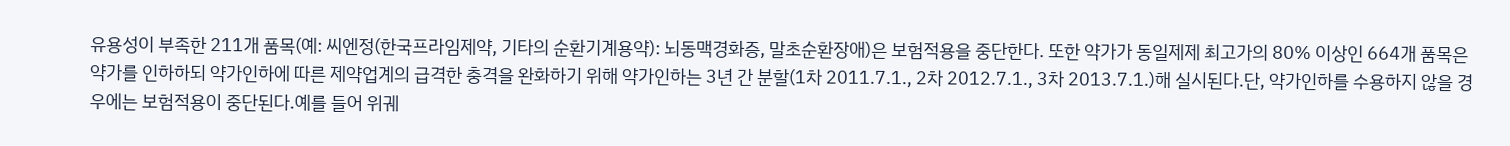유용성이 부족한 211개 품목(예: 씨엔정(한국프라임제약, 기타의 순환기계용약): 뇌동맥경화증, 말초순환장애)은 보험적용을 중단한다. 또한 약가가 동일제제 최고가의 80% 이상인 664개 품목은 약가를 인하하되 약가인하에 따른 제약업계의 급격한 충격을 완화하기 위해 약가인하는 3년 간 분할(1차 2011.7.1., 2차 2012.7.1., 3차 2013.7.1.)해 실시된다.단, 약가인하를 수용하지 않을 경우에는 보험적용이 중단된다.예를 들어 위궤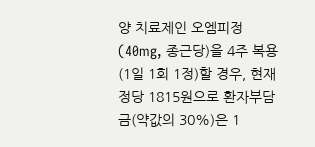양 치료제인 오엠피정(40mg, 종근당)을 4주 복용(1일 1회 1정)할 경우, 현재 정당 1815원으로 환자부담금(약값의 30%)은 1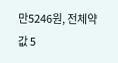만5246원, 전체약값 5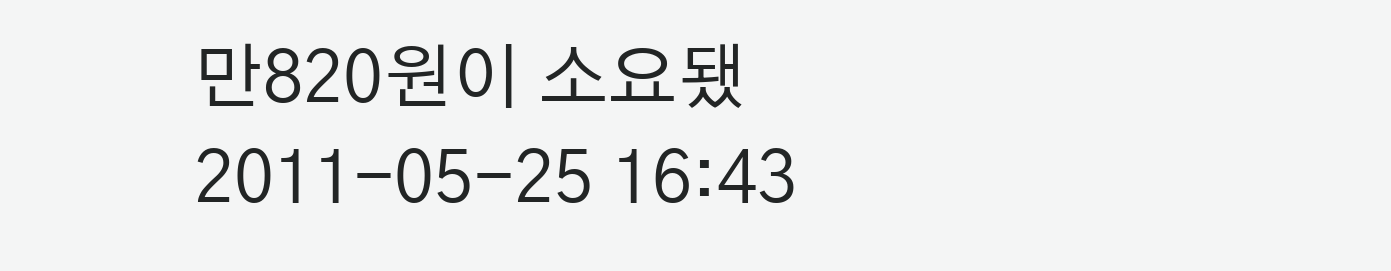만820원이 소요됐
2011-05-25 16:43